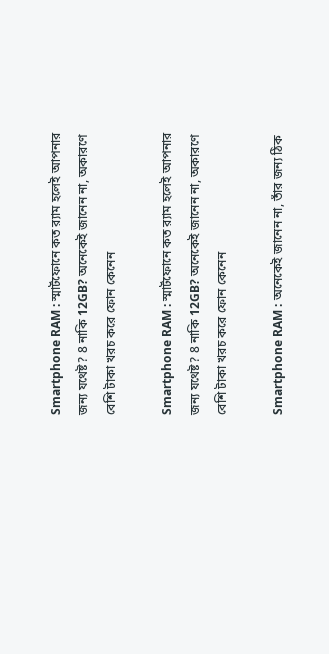Smartphone RAM : স্মার্টফোনে কত র‍্যাম হলেই আপনার জন্য যথেষ্ট? 8 নাকি 12GB? অনেকেই জানেন না, অকারণে বেশি টাকা খরচ করে ফোন কেনেন

Smartphone RAM : স্মার্টফোনে কত র‍্যাম হলেই আপনার জন্য যথেষ্ট? 8 নাকি 12GB? অনেকেই জানেন না, অকারণে বেশি টাকা খরচ করে ফোন কেনেন

Smartphone RAM : অনেকেই জানেন না, তাঁর জন্য ঠিক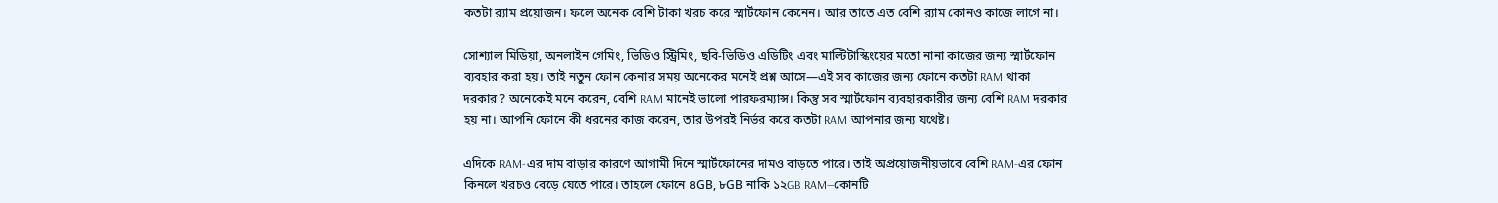কতটা র‍্যাম প্রয়োজন। ফলে অনেক বেশি টাকা খরচ করে স্মার্টফোন কেনেন। আর তাতে এত বেশি র‍্যাম কোনও কাজে লাগে না।

সোশ্যাল মিডিয়া, অনলাইন গেমিং, ভিডিও স্ট্রিমিং, ছবি-ভিডিও এডিটিং এবং মাল্টিটাস্কিংয়ের মতো নানা কাজের জন্য স্মার্টফোন ব্যবহার করা হয়। তাই নতুন ফোন কেনার সময় অনেকের মনেই প্রশ্ন আসে—এই সব কাজের জন্য ফোনে কতটা RAM থাকা দরকার? অনেকেই মনে করেন, বেশি RAM মানেই ভালো পারফরম্যান্স। কিন্তু সব স্মার্টফোন ব্যবহারকারীর জন্য বেশি RAM দরকার হয় না। আপনি ফোনে কী ধরনের কাজ করেন, তার উপরই নির্ভর করে কতটা RAM আপনার জন্য যথেষ্ট।

এদিকে RAM-এর দাম বাড়ার কারণে আগামী দিনে স্মার্টফোনের দামও বাড়তে পারে। তাই অপ্রয়োজনীয়ভাবে বেশি RAM-এর ফোন কিনলে খরচও বেড়ে যেতে পারে। তাহলে ফোনে ৪GB, ৮GB নাকি ১২GB RAM—কোনটি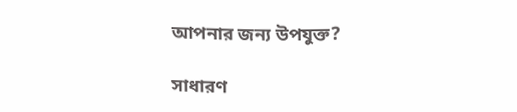আপনার জন্য উপযুক্ত?

সাধারণ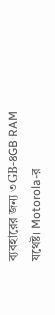ব্যবহারের জন্য ৩GB-৪GB RAM যথেষ্ট। Motorola-র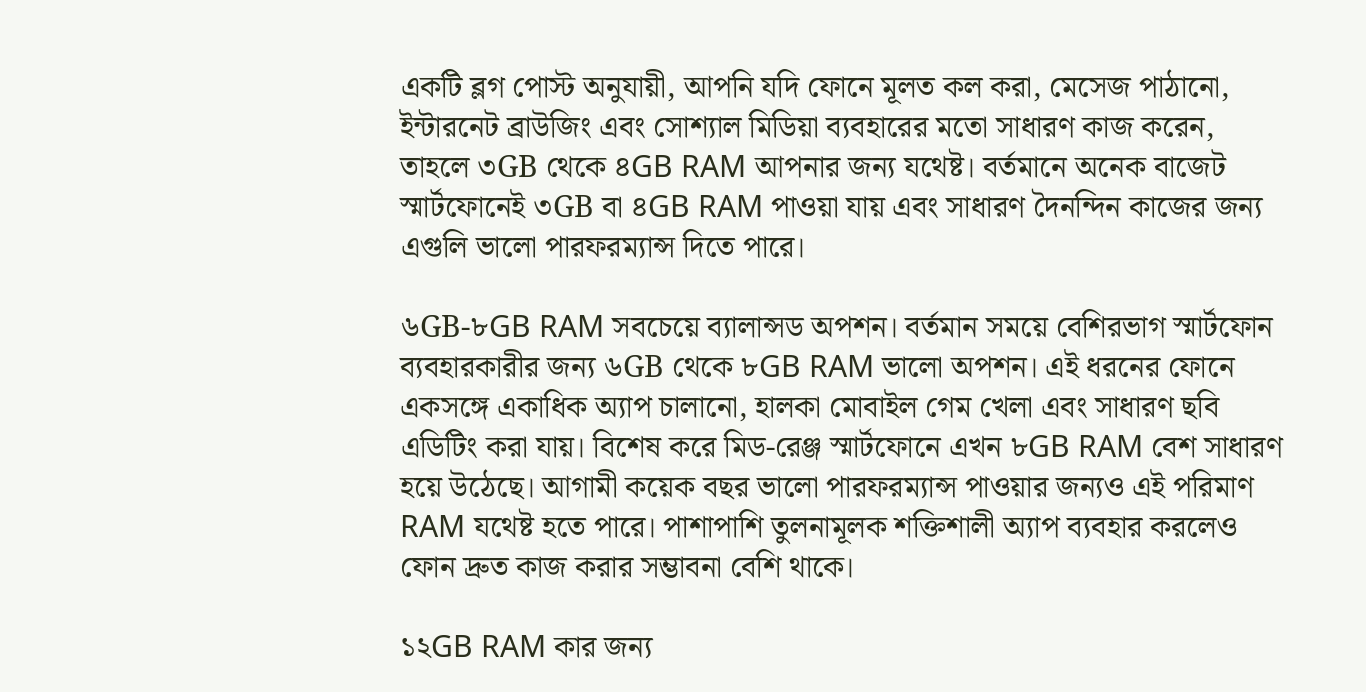একটি ব্লগ পোস্ট অনুযায়ী, আপনি যদি ফোনে মূলত কল করা, মেসেজ পাঠানো, ইন্টারনেট ব্রাউজিং এবং সোশ্যাল মিডিয়া ব্যবহারের মতো সাধারণ কাজ করেন, তাহলে ৩GB থেকে ৪GB RAM আপনার জন্য যথেষ্ট। বর্তমানে অনেক বাজেট স্মার্টফোনেই ৩GB বা ৪GB RAM পাওয়া যায় এবং সাধারণ দৈনন্দিন কাজের জন্য এগুলি ভালো পারফরম্যান্স দিতে পারে।

৬GB-৮GB RAM সবচেয়ে ব্যালান্সড অপশন। বর্তমান সময়ে বেশিরভাগ স্মার্টফোন ব্যবহারকারীর জন্য ৬GB থেকে ৮GB RAM ভালো অপশন। এই ধরনের ফোনে একসঙ্গে একাধিক অ্যাপ চালানো, হালকা মোবাইল গেম খেলা এবং সাধারণ ছবি এডিটিং করা যায়। বিশেষ করে মিড-রেঞ্জ স্মার্টফোনে এখন ৮GB RAM বেশ সাধারণ হয়ে উঠেছে। আগামী কয়েক বছর ভালো পারফরম্যান্স পাওয়ার জন্যও এই পরিমাণ RAM যথেষ্ট হতে পারে। পাশাপাশি তুলনামূলক শক্তিশালী অ্যাপ ব্যবহার করলেও ফোন দ্রুত কাজ করার সম্ভাবনা বেশি থাকে।

১২GB RAM কার জন্য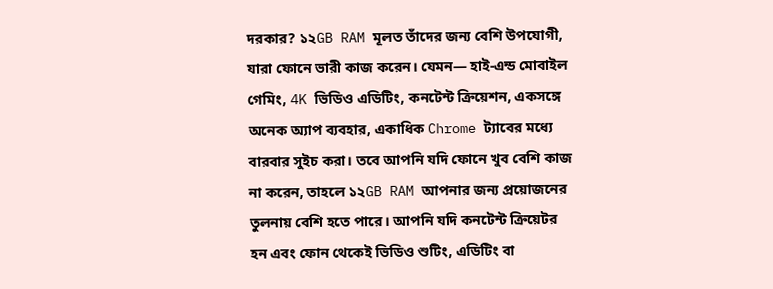দরকার? ১২GB RAM মূলত তাঁদের জন্য বেশি উপযোগী, যারা ফোনে ভারী কাজ করেন। যেমন— হাই-এন্ড মোবাইল গেমিং, 4K ভিডিও এডিটিং, কনটেন্ট ক্রিয়েশন, একসঙ্গে অনেক অ্যাপ ব্যবহার, একাধিক Chrome ট্যাবের মধ্যে বারবার সুইচ করা। তবে আপনি যদি ফোনে খুব বেশি কাজ না করেন, তাহলে ১২GB RAM আপনার জন্য প্রয়োজনের তুলনায় বেশি হতে পারে। আপনি যদি কনটেন্ট ক্রিয়েটর হন এবং ফোন থেকেই ভিডিও শুটিং, এডিটিং বা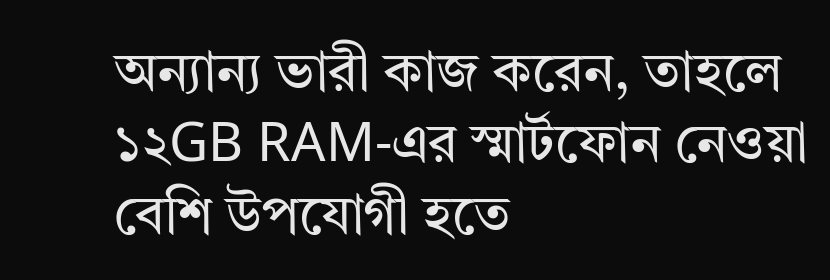অন্যান্য ভারী কাজ করেন, তাহলে ১২GB RAM-এর স্মার্টফোন নেওয়া বেশি উপযোগী হতে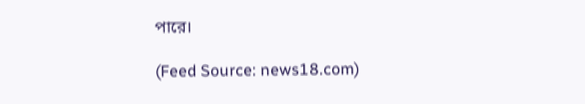পারে।

(Feed Source: news18.com)